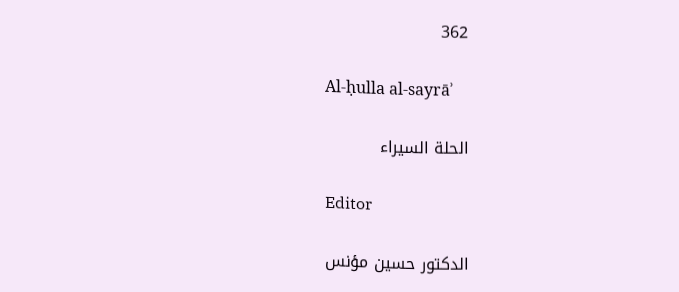362

Al-ḥulla al-sayrāʾ

الحلة السيراء

Editor

الدكتور حسين مؤنس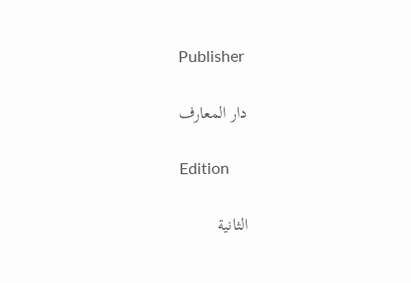Publisher

دار المعارف

Edition

الثانية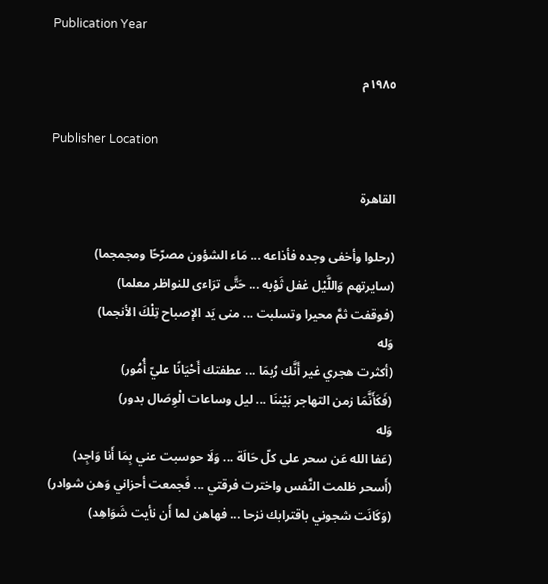Publication Year

١٩٨٥م

Publisher Location

القاهرة

(رحلوا وأخفى وجده فأذاعه ... مَاء الشؤون مصرّحًا ومجمجما)
(سايرتهم وَاللَّيْل غفل ثَوْبه ... حَتَّى ترَاءى للنواظر معلما)
(فوقفت ثمَّ محيرا وتسلبت ... منى يَد الإصباح تِلْكَ الأنجما)
وَله
(أكثرت هجري غير أَنَّك رُبمَا ... عطفتك أَحْيَانًا عليّ أُمُور)
(فَكَأَنَّمَا زمن التهاجر بَيْننَا ... ليل وساعات الْوِصَال بدور)
وَله
(عَفا الله عَن سحر على كلّ حَالَة ... وَلَا حوسبت عني بِمَا أَنا وَاجِد)
(أَسحر ظلمت النَّفس واخترت فرقتي ... فَجمعت أحزاني وَهن شوادر)
(وَكَانَت شجوني باقترابك نزحا ... فهاهن لما أَن نأيت شَوَاهِد)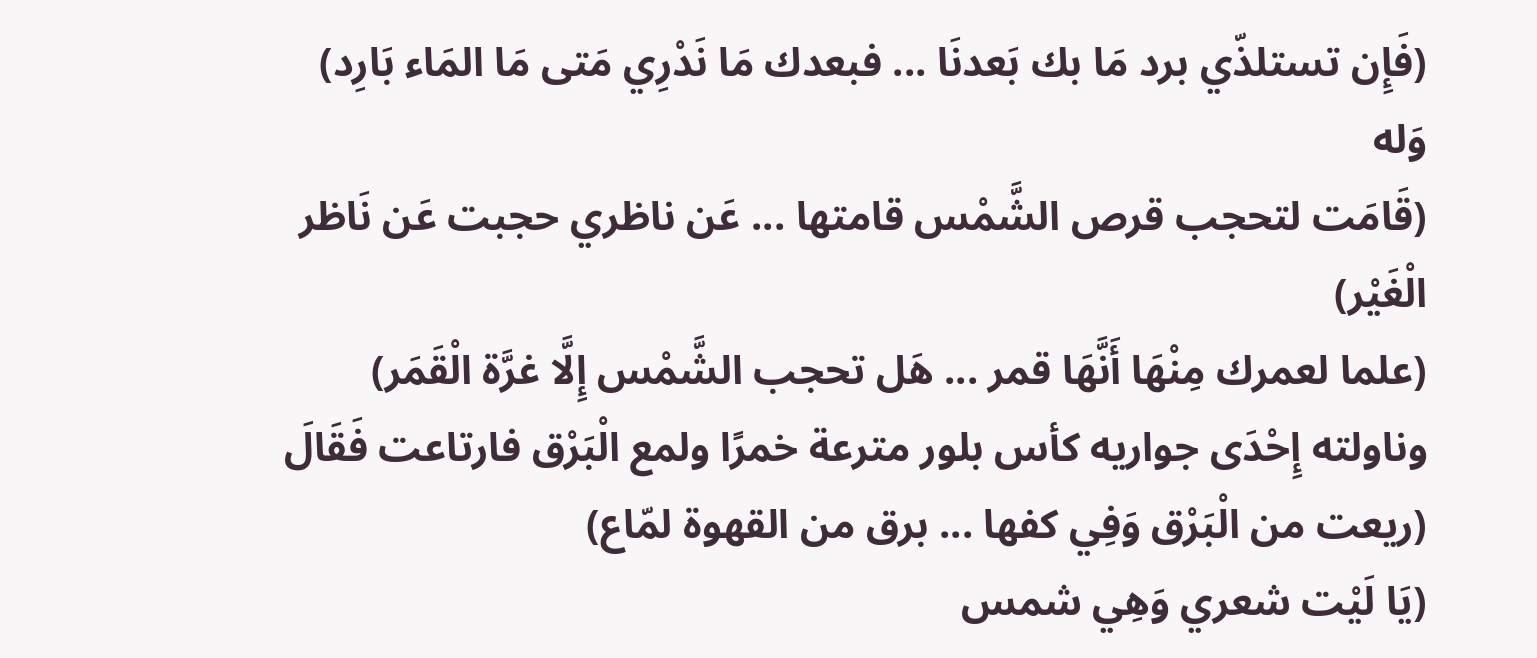(فَإِن تستلذّي برد مَا بك بَعدنَا ... فبعدك مَا نَدْرِي مَتى مَا المَاء بَارِد)
وَله
(قَامَت لتحجب قرص الشَّمْس قامتها ... عَن ناظري حجبت عَن نَاظر الْغَيْر)
(علما لعمرك مِنْهَا أَنَّهَا قمر ... هَل تحجب الشَّمْس إِلَّا غرَّة الْقَمَر)
وناولته إِحْدَى جواريه كأس بلور مترعة خمرًا ولمع الْبَرْق فارتاعت فَقَالَ
(ريعت من الْبَرْق وَفِي كفها ... برق من القهوة لمّاع)
(يَا لَيْت شعري وَهِي شمس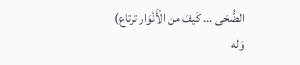الضُّحَى ... كَيفَ من الْأَنْوَار ترتاع)
وَله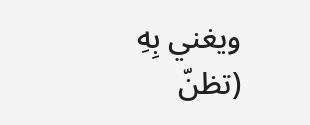ويغني بِهِ
(تظنّ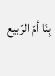بِنَا أمّ الرّبيع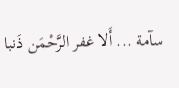سآمة ... أَلا غفر الرَّحْمَن ذَنبا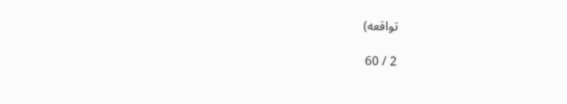تواقعه)

2 / 60